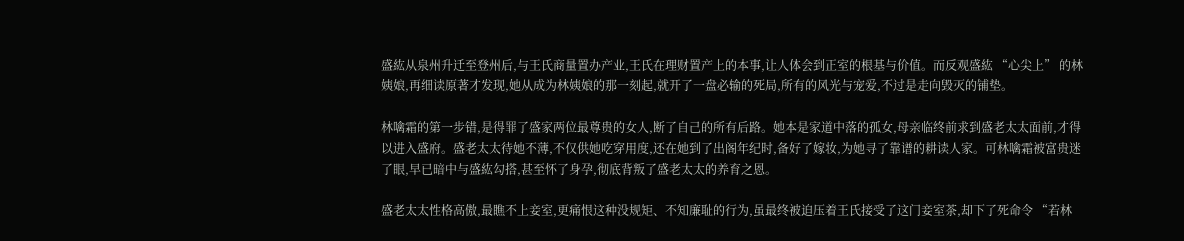盛紘从泉州升迁至登州后,与王氏商量置办产业,王氏在理财置产上的本事,让人体会到正室的根基与价值。而反观盛紘 “心尖上” 的林姨娘,再细读原著才发现,她从成为林姨娘的那一刻起,就开了一盘必输的死局,所有的风光与宠爱,不过是走向毁灭的铺垫。

林噙霜的第一步错,是得罪了盛家两位最尊贵的女人,断了自己的所有后路。她本是家道中落的孤女,母亲临终前求到盛老太太面前,才得以进入盛府。盛老太太待她不薄,不仅供她吃穿用度,还在她到了出阁年纪时,备好了嫁妆,为她寻了靠谱的耕读人家。可林噙霜被富贵迷了眼,早已暗中与盛紘勾搭,甚至怀了身孕,彻底背叛了盛老太太的养育之恩。

盛老太太性格高傲,最瞧不上妾室,更痛恨这种没规矩、不知廉耻的行为,虽最终被迫压着王氏接受了这门妾室茶,却下了死命令 “若林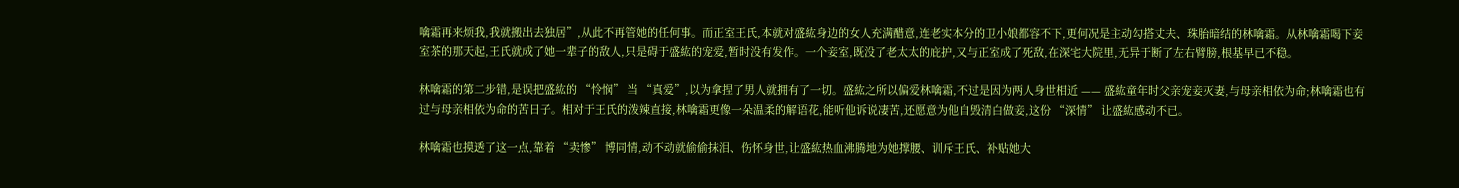噙霜再来烦我,我就搬出去独居”,从此不再管她的任何事。而正室王氏,本就对盛紘身边的女人充满醋意,连老实本分的卫小娘都容不下,更何况是主动勾搭丈夫、珠胎暗结的林噙霜。从林噙霜喝下妾室茶的那天起,王氏就成了她一辈子的敌人,只是碍于盛紘的宠爱,暂时没有发作。一个妾室,既没了老太太的庇护,又与正室成了死敌,在深宅大院里,无异于断了左右臂膀,根基早已不稳。

林噙霜的第二步错,是误把盛紘的 “怜悯” 当 “真爱”,以为拿捏了男人就拥有了一切。盛紘之所以偏爱林噙霜,不过是因为两人身世相近 —— 盛紘童年时父亲宠妾灭妻,与母亲相依为命;林噙霜也有过与母亲相依为命的苦日子。相对于王氏的泼辣直接,林噙霜更像一朵温柔的解语花,能听他诉说凄苦,还愿意为他自毁清白做妾,这份 “深情” 让盛紘感动不已。

林噙霜也摸透了这一点,靠着 “卖惨” 博同情,动不动就偷偷抹泪、伤怀身世,让盛紘热血沸腾地为她撑腰、训斥王氏、补贴她大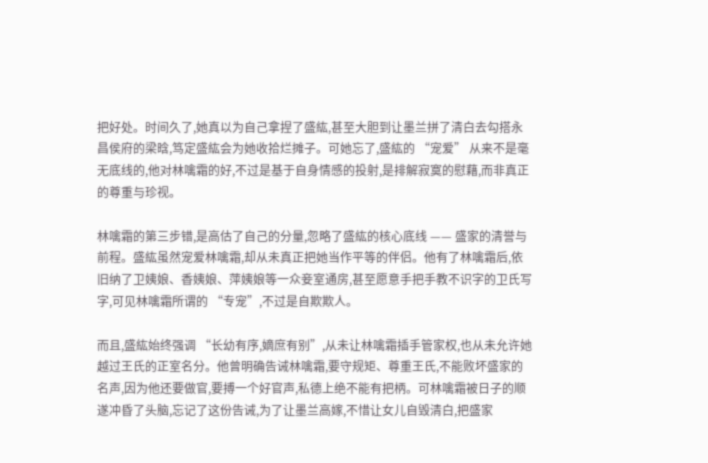把好处。时间久了,她真以为自己拿捏了盛紘,甚至大胆到让墨兰拼了清白去勾搭永昌侯府的梁晗,笃定盛紘会为她收拾烂摊子。可她忘了,盛紘的 “宠爱” 从来不是毫无底线的,他对林噙霜的好,不过是基于自身情感的投射,是排解寂寞的慰藉,而非真正的尊重与珍视。

林噙霜的第三步错,是高估了自己的分量,忽略了盛紘的核心底线 —— 盛家的清誉与前程。盛紘虽然宠爱林噙霜,却从未真正把她当作平等的伴侣。他有了林噙霜后,依旧纳了卫姨娘、香姨娘、萍姨娘等一众妾室通房,甚至愿意手把手教不识字的卫氏写字,可见林噙霜所谓的 “专宠”,不过是自欺欺人。

而且,盛紘始终强调 “长幼有序,嫡庶有别”,从未让林噙霜插手管家权,也从未允许她越过王氏的正室名分。他曾明确告诫林噙霜,要守规矩、尊重王氏,不能败坏盛家的名声,因为他还要做官,要搏一个好官声,私德上绝不能有把柄。可林噙霜被日子的顺遂冲昏了头脑,忘记了这份告诫,为了让墨兰高嫁,不惜让女儿自毁清白,把盛家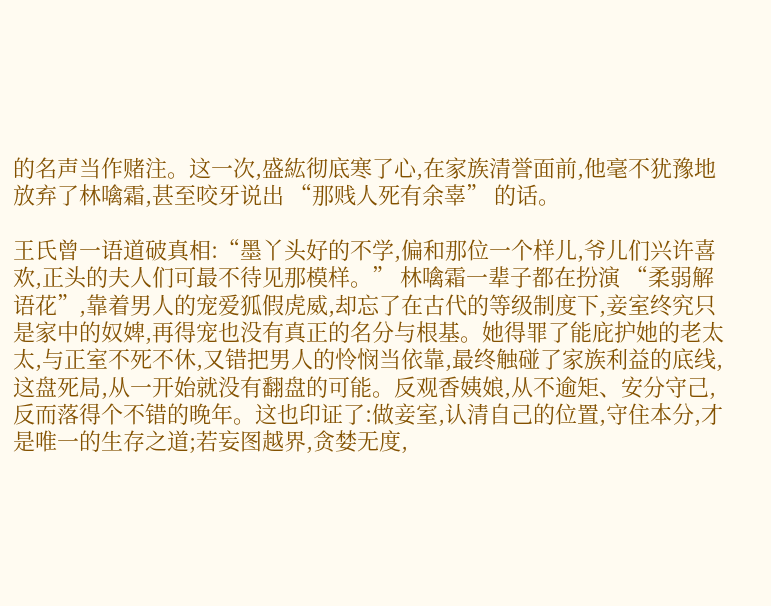的名声当作赌注。这一次,盛紘彻底寒了心,在家族清誉面前,他毫不犹豫地放弃了林噙霜,甚至咬牙说出 “那贱人死有余辜” 的话。

王氏曾一语道破真相:“墨丫头好的不学,偏和那位一个样儿,爷儿们兴许喜欢,正头的夫人们可最不待见那模样。” 林噙霜一辈子都在扮演 “柔弱解语花”,靠着男人的宠爱狐假虎威,却忘了在古代的等级制度下,妾室终究只是家中的奴婢,再得宠也没有真正的名分与根基。她得罪了能庇护她的老太太,与正室不死不休,又错把男人的怜悯当依靠,最终触碰了家族利益的底线,这盘死局,从一开始就没有翻盘的可能。反观香姨娘,从不逾矩、安分守己,反而落得个不错的晚年。这也印证了:做妾室,认清自己的位置,守住本分,才是唯一的生存之道;若妄图越界,贪婪无度,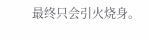最终只会引火烧身。